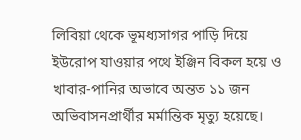লিবিয়া থেকে ভূমধ্যসাগর পাড়ি দিয়ে ইউরোপ যাওয়ার পথে ইঞ্জিন বিকল হয়ে ও খাবার-পানির অভাবে অন্তত ১১ জন অভিবাসনপ্রার্থীর মর্মান্তিক মৃত্যু হয়েছে।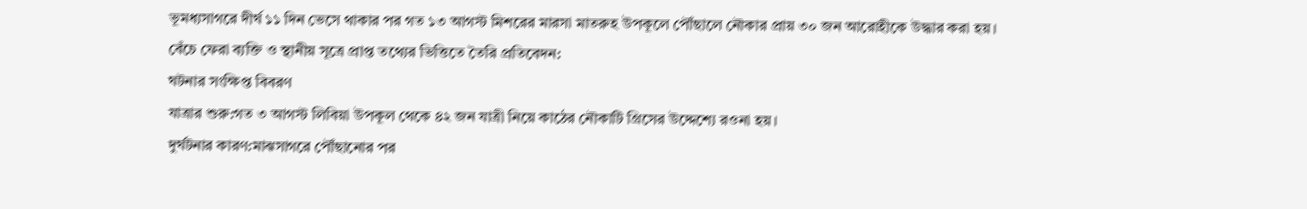ভূমধ্যসাগরে দীর্ঘ ১১ দিন ভেসে থাকার পর গত ১৩ আগস্ট মিশরের মারসা মাতরুহ উপকূলে পৌঁছালে নৌকার প্রায় ৩০ জন আরোহীকে উদ্ধার করা হয়।
বেঁচে ফেরা ব্যক্তি ও স্থানীয় সূত্রে প্রাপ্ত তথ্যের ভিত্তিতে তৈরি প্রতিবেদন:
ঘটনার সংক্ষিপ্ত বিবরণ
যাত্রার শুরু:গত ৩ আগস্ট লিবিয়া উপকূল থেকে ৪২ জন যাত্রী নিয়ে কাঠের নৌকাটি গ্রিসের উদ্দেশ্যে রওনা হয়।
দুর্ঘটনার কারণ:মাঝসাগরে পৌঁছানোর পর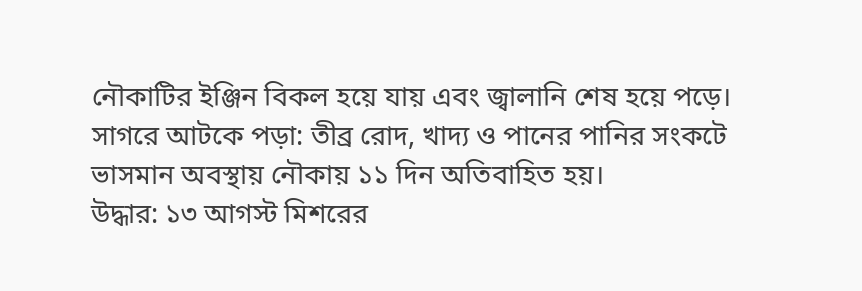নৌকাটির ইঞ্জিন বিকল হয়ে যায় এবং জ্বালানি শেষ হয়ে পড়ে।
সাগরে আটকে পড়া: তীব্র রোদ, খাদ্য ও পানের পানির সংকটে ভাসমান অবস্থায় নৌকায় ১১ দিন অতিবাহিত হয়।
উদ্ধার: ১৩ আগস্ট মিশরের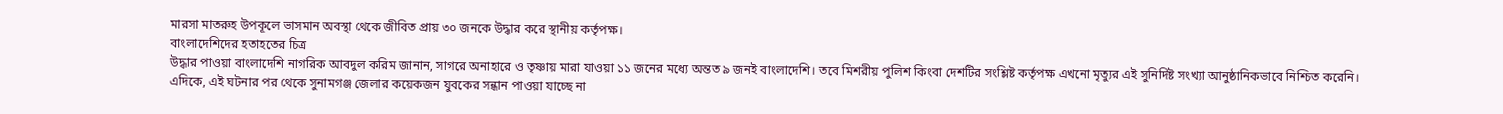মারসা মাতরুহ উপকূলে ভাসমান অবস্থা থেকে জীবিত প্রায় ৩০ জনকে উদ্ধার করে স্থানীয় কর্তৃপক্ষ।
বাংলাদেশিদের হতাহতের চিত্র
উদ্ধার পাওয়া বাংলাদেশি নাগরিক আবদুল করিম জানান, সাগরে অনাহারে ও তৃষ্ণায় মারা যাওয়া ১১ জনের মধ্যে অন্তত ৯ জনই বাংলাদেশি। তবে মিশরীয় পুলিশ কিংবা দেশটির সংশ্লিষ্ট কর্তৃপক্ষ এখনো মৃত্যুর এই সুনির্দিষ্ট সংখ্যা আনুষ্ঠানিকভাবে নিশ্চিত করেনি।
এদিকে, এই ঘটনার পর থেকে সুনামগঞ্জ জেলার কয়েকজন যুবকের সন্ধান পাওয়া যাচ্ছে না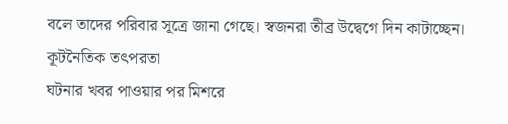বলে তাদের পরিবার সূত্রে জানা গেছে। স্বজনরা তীব্র উদ্বেগে দিন কাটাচ্ছেন।
কূটনৈতিক তৎপরতা
ঘটনার খবর পাওয়ার পর মিশরে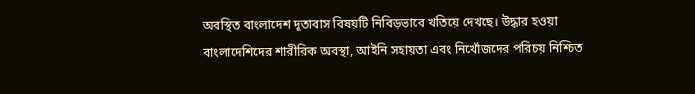অবস্থিত বাংলাদেশ দূতাবাস বিষয়টি নিবিড়ভাবে খতিয়ে দেখছে। উদ্ধার হওয়া বাংলাদেশিদের শারীরিক অবস্থা, আইনি সহায়তা এবং নিখোঁজদের পরিচয় নিশ্চিত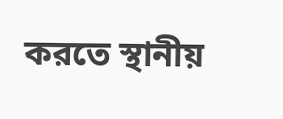করতে স্থানীয়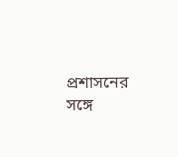প্রশাসনের সঙ্গে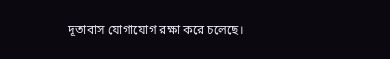দূতাবাস যোগাযোগ রক্ষা করে চলেছে।